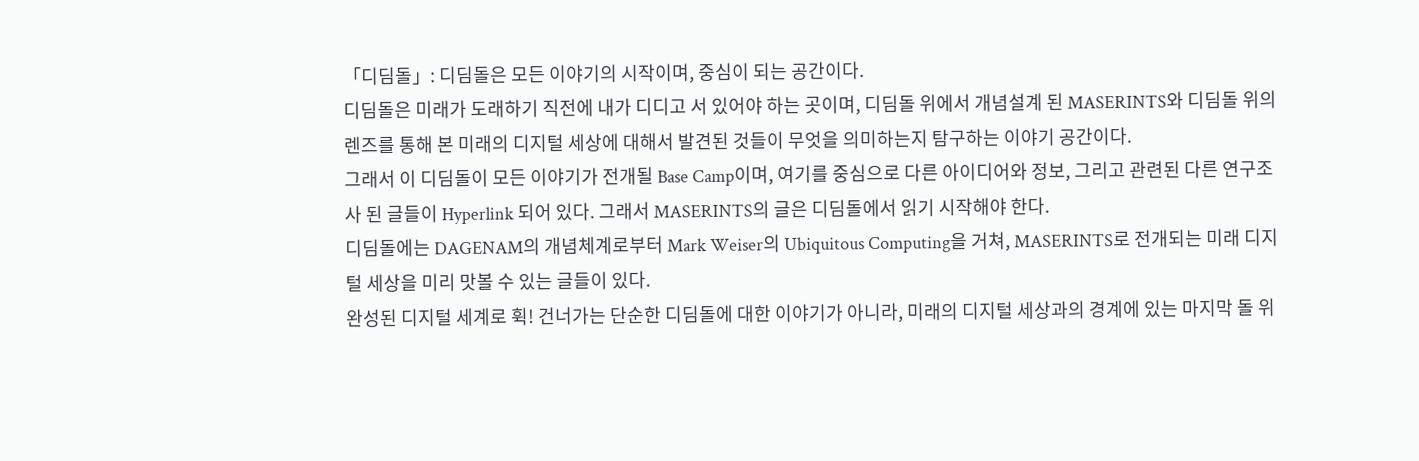「디딤돌」: 디딤돌은 모든 이야기의 시작이며, 중심이 되는 공간이다.
디딤돌은 미래가 도래하기 직전에 내가 디디고 서 있어야 하는 곳이며, 디딤돌 위에서 개념설계 된 MASERINTS와 디딤돌 위의 렌즈를 통해 본 미래의 디지털 세상에 대해서 발견된 것들이 무엇을 의미하는지 탐구하는 이야기 공간이다.
그래서 이 디딤돌이 모든 이야기가 전개될 Base Camp이며, 여기를 중심으로 다른 아이디어와 정보, 그리고 관련된 다른 연구조사 된 글들이 Hyperlink 되어 있다. 그래서 MASERINTS의 글은 디딤돌에서 읽기 시작해야 한다.
디딤돌에는 DAGENAM의 개념체계로부터 Mark Weiser의 Ubiquitous Computing을 거쳐, MASERINTS로 전개되는 미래 디지털 세상을 미리 맛볼 수 있는 글들이 있다.
완성된 디지털 세계로 휙! 건너가는 단순한 디딤돌에 대한 이야기가 아니라, 미래의 디지털 세상과의 경계에 있는 마지막 돌 위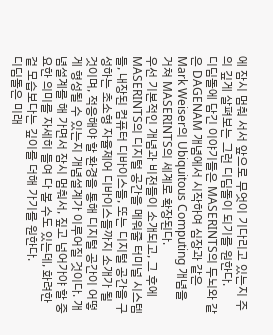에 잠시 멈춰 서서 앞으로 무엇이 기다리고 있는지 주의 깊게 살펴보는 그런 디딤돌이 되기를 원한다.
디딤돌에 담긴 이야기들은 MASERINTS의 두뇌와 같은 DAGENAM 개념에서 시작하여 심장과 같은 Mark Weiser의 Ubiquitous Computing 개념을 거쳐 MASERINTS의 세계로 확장된다.
우선 기본적인 개념과 비전들이 소개되고, 그 후에 MASERINTS의 디지털 공간을 메워줄 터미널 시스템들, 내장된 컴퓨터 디바이스들, 또는 디지털 공간을 구성하는 초소형 자율제어 디바이스들까지 소개가 될 것이며, 적응해야 할 환경을 통해 디지털 공간이 어떻게 형성될 수 있는지 개념설계가 이루어질 것이다. 개념설계를 해 가면서 잠시 멈춰서, 짚고 넘어가야 할 중요한 의미를 자세히 들여 다 볼 수도 있는데, 화려한 겉 모습보다는 깊이를 더해 가기를 원한다.
디딤돌은 미래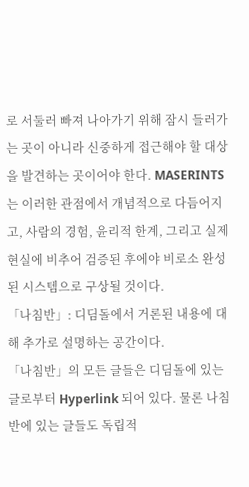로 서둘러 빠져 나아가기 위해 잠시 들러가는 곳이 아니라 신중하게 접근해야 할 대상을 발견하는 곳이어야 한다. MASERINTS는 이러한 관점에서 개념적으로 다듬어지고, 사람의 경험, 윤리적 한계, 그리고 실제 현실에 비추어 검증된 후에야 비로소 완성된 시스템으로 구상될 것이다.
「나침반」: 디딤돌에서 거론된 내용에 대해 추가로 설명하는 공간이다.
「나침반」의 모든 글들은 디딤돌에 있는 글로부터 Hyperlink 되어 있다. 물론 나침반에 있는 글들도 독립적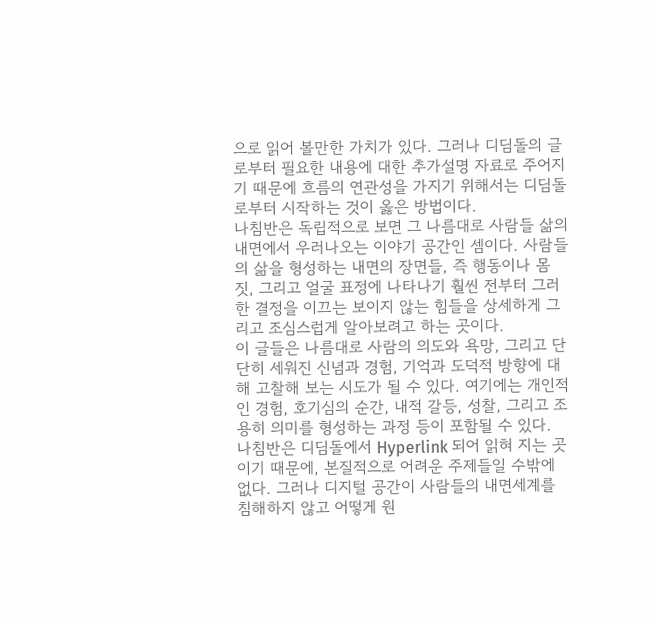으로 읽어 볼만한 가치가 있다. 그러나 디딤돌의 글로부터 필요한 내용에 대한 추가설명 자료로 주어지기 때문에 흐름의 연관성을 가지기 위해서는 디딤돌로부터 시작하는 것이 옳은 방법이다.
나침반은 독립적으로 보면 그 나름대로 사람들 삶의 내면에서 우러나오는 이야기 공간인 셈이다. 사람들의 삶을 형성하는 내면의 장면들, 즉 행동이나 몸짓, 그리고 얼굴 표정에 나타나기 훨씬 전부터 그러한 결정을 이끄는 보이지 않는 힘들을 상세하게 그리고 조심스럽게 알아보려고 하는 곳이다.
이 글들은 나름대로 사람의 의도와 욕망, 그리고 단단히 세워진 신념과 경험, 기억과 도덕적 방향에 대해 고찰해 보는 시도가 될 수 있다. 여기에는 개인적인 경험, 호기심의 순간, 내적 갈등, 성찰, 그리고 조용히 의미를 형성하는 과정 등이 포함될 수 있다.
나침반은 디딤돌에서 Hyperlink 되어 읽혀 지는 곳이기 때문에, 본질적으로 어려운 주제들일 수밖에 없다. 그러나 디지털 공간이 사람들의 내면세계를 침해하지 않고 어떻게 원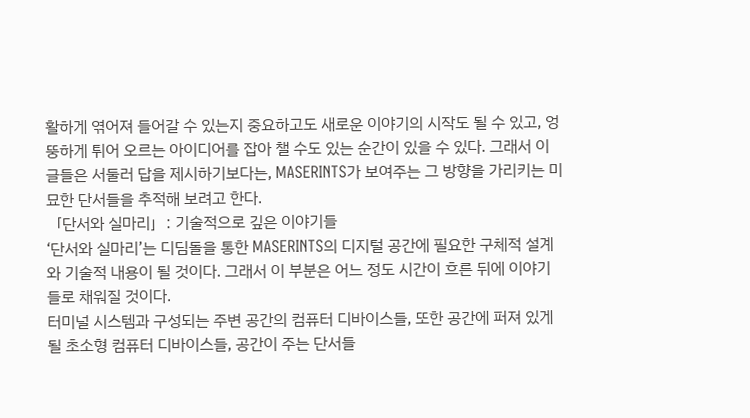활하게 엮어져 들어갈 수 있는지 중요하고도 새로운 이야기의 시작도 될 수 있고, 엉뚱하게 튀어 오르는 아이디어를 잡아 챌 수도 있는 순간이 있을 수 있다. 그래서 이 글들은 서둘러 답을 제시하기보다는, MASERINTS가 보여주는 그 방향을 가리키는 미묘한 단서들을 추적해 보려고 한다.
「단서와 실마리」: 기술적으로 깊은 이야기들
‘단서와 실마리’는 디딤돌을 통한 MASERINTS의 디지털 공간에 필요한 구체적 설계와 기술적 내용이 될 것이다. 그래서 이 부분은 어느 정도 시간이 흐른 뒤에 이야기들로 채워질 것이다.
터미널 시스템과 구성되는 주변 공간의 컴퓨터 디바이스들, 또한 공간에 퍼져 있게 될 초소형 컴퓨터 디바이스들, 공간이 주는 단서들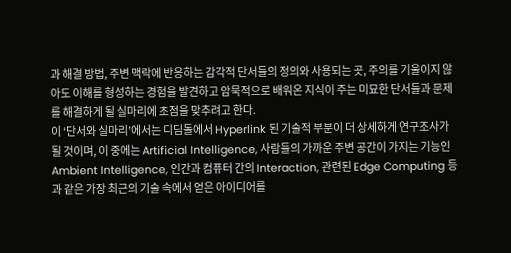과 해결 방법, 주변 맥락에 반응하는 감각적 단서들의 정의와 사용되는 곳, 주의를 기울이지 않아도 이해를 형성하는 경험을 발견하고 암묵적으로 배워온 지식이 주는 미묘한 단서들과 문제를 해결하게 될 실마리에 초점을 맞추려고 한다.
이 ‘단서와 실마리’에서는 디딤돌에서 Hyperlink 된 기술적 부분이 더 상세하게 연구조사가 될 것이며, 이 중에는 Artificial Intelligence, 사람들의 가까운 주변 공간이 가지는 기능인 Ambient Intelligence, 인간과 컴퓨터 간의 Interaction, 관련된 Edge Computing 등과 같은 가장 최근의 기술 속에서 얻은 아이디어를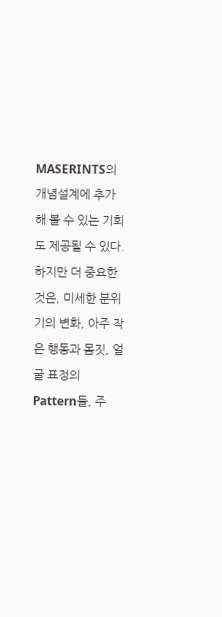MASERINTS의 개념설계에 추가해 볼 수 있는 기회도 제공될 수 있다.
하지만 더 중요한 것은, 미세한 분위기의 변화, 아주 작은 행동과 몸짓, 얼굴 표정의 Pattern들, 주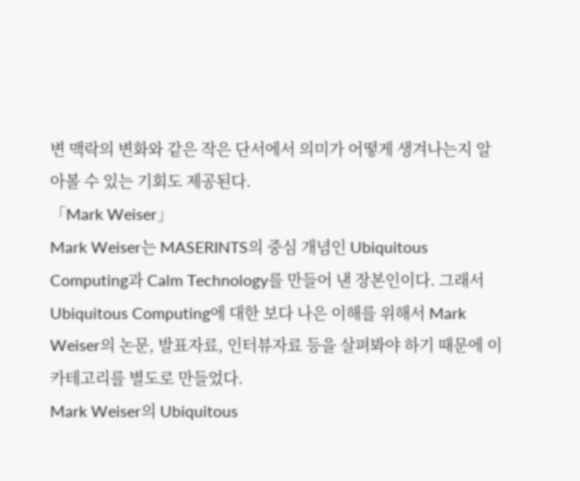변 맥락의 변화와 같은 작은 단서에서 의미가 어떻게 생겨나는지 알아볼 수 있는 기회도 제공된다.
「Mark Weiser」
Mark Weiser는 MASERINTS의 중심 개념인 Ubiquitous Computing과 Calm Technology를 만들어 낸 장본인이다. 그래서 Ubiquitous Computing에 대한 보다 나은 이해를 위해서 Mark Weiser의 논문, 발표자료, 인터뷰자료 등을 살펴봐야 하기 때문에 이 카테고리를 별도로 만들었다.
Mark Weiser의 Ubiquitous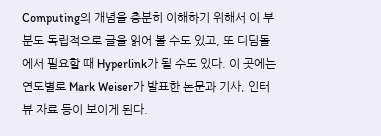Computing의 개념을 충분히 이해하기 위해서 이 부분도 독립적으로 글을 읽어 볼 수도 있고, 또 디딤돌에서 필요할 때 Hyperlink가 될 수도 있다. 이 곳에는 연도별로 Mark Weiser가 발표한 논문과 기사, 인터뷰 자료 등이 보이게 된다.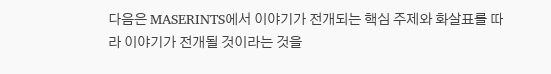다음은 MASERINTS에서 이야기가 전개되는 핵심 주제와 화살표를 따라 이야기가 전개될 것이라는 것을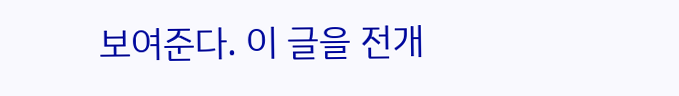보여준다. 이 글을 전개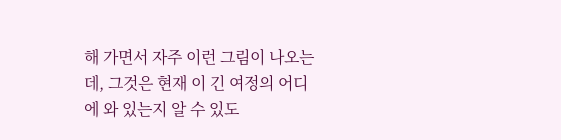해 가면서 자주 이런 그림이 나오는데, 그것은 현재 이 긴 여정의 어디에 와 있는지 알 수 있도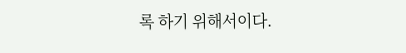록 하기 위해서이다.